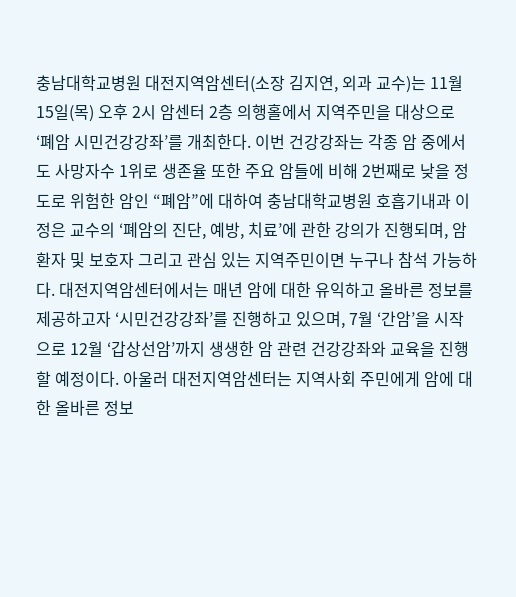충남대학교병원 대전지역암센터(소장 김지연, 외과 교수)는 11월 15일(목) 오후 2시 암센터 2층 의행홀에서 지역주민을 대상으로 ‘폐암 시민건강강좌’를 개최한다. 이번 건강강좌는 각종 암 중에서도 사망자수 1위로 생존율 또한 주요 암들에 비해 2번째로 낮을 정도로 위험한 암인 “폐암”에 대하여 충남대학교병원 호흡기내과 이정은 교수의 ‘폐암의 진단, 예방, 치료’에 관한 강의가 진행되며, 암환자 및 보호자 그리고 관심 있는 지역주민이면 누구나 참석 가능하다. 대전지역암센터에서는 매년 암에 대한 유익하고 올바른 정보를 제공하고자 ‘시민건강강좌’를 진행하고 있으며, 7월 ‘간암’을 시작으로 12월 ‘갑상선암’까지 생생한 암 관련 건강강좌와 교육을 진행할 예정이다. 아울러 대전지역암센터는 지역사회 주민에게 암에 대한 올바른 정보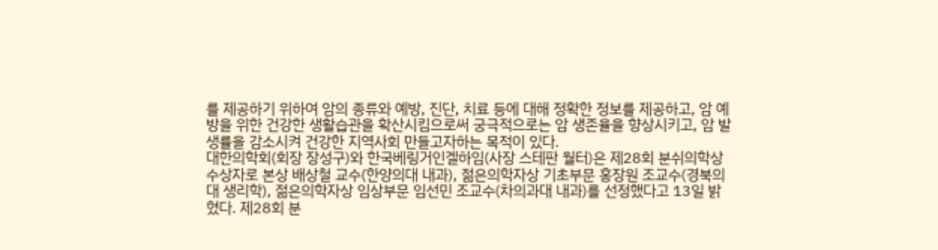를 제공하기 위하여 암의 종류와 예방, 진단, 치료 등에 대해 정확한 정보를 제공하고, 암 예방을 위한 건강한 생활습관을 확산시킴으로써 궁극적으로는 암 생존율을 향상시키고, 암 발생률을 감소시켜 건강한 지역사회 만들고자하는 목적이 있다.
대한의학회(회장 장성구)와 한국베링거인겔하임(사장 스테판 월터)은 제28회 분쉬의학상 수상자로 본상 배상철 교수(한양의대 내과), 젊은의학자상 기초부문 홍장원 조교수(경북의대 생리학), 젊은의학자상 임상부문 임선민 조교수(차의과대 내과)를 선정했다고 13일 밝혔다. 제28회 분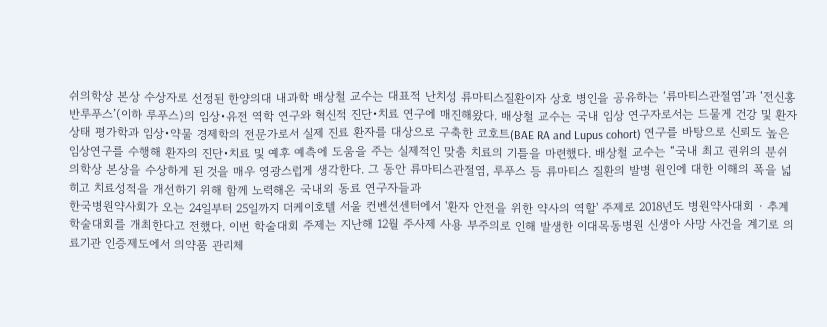쉬의학상 본상 수상자로 선정된 한양의대 내과학 배상철 교수는 대표적 난치성 류마티스질환이자 상호 병인을 공유하는 ‘류마티스관절염’과 ‘전신홍반루푸스’(이하 루푸스)의 임상•유전 역학 연구와 혁신적 진단•치료 연구에 매진해왔다. 배상철 교수는 국내 임상 연구자로서는 드물게 건강 및 환자 상태 평가학과 임상•약물 경제학의 전문가로서 실제 진료 환자를 대상으로 구축한 코호트(BAE RA and Lupus cohort) 연구를 바탕으로 신뢰도 높은 임상연구를 수행해 환자의 진단•치료 및 예후 예측에 도움을 주는 실제적인 맞춤 치료의 기틀을 마련했다. 배상철 교수는 “국내 최고 권위의 분쉬의학상 본상을 수상하게 된 것을 매우 영광스럽게 생각한다. 그 동안 류마티스관절염, 루푸스 등 류마티스 질환의 발병 원인에 대한 이해의 폭을 넓히고 치료성적을 개선하기 위해 함께 노력해온 국내외 동료 연구자들과
한국병원약사회가 오는 24일부터 25일까지 더케이호텔 서울 컨벤션센터에서 '환자 안전을 위한 약사의 역할' 주제로 2018년도 병원약사대회 · 추계학술대회를 개최한다고 전했다. 이번 학술대회 주제는 지난해 12월 주사제 사용 부주의로 인해 발생한 이대목동병원 신생아 사망 사건을 계기로 의료기관 인증제도에서 의약품 관리체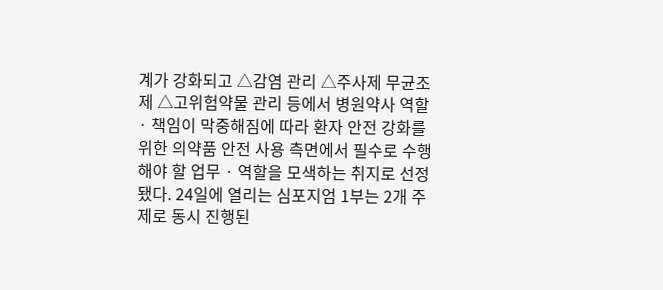계가 강화되고 △감염 관리 △주사제 무균조제 △고위험약물 관리 등에서 병원약사 역할 · 책임이 막중해짐에 따라 환자 안전 강화를 위한 의약품 안전 사용 측면에서 필수로 수행해야 할 업무 · 역할을 모색하는 취지로 선정됐다. 24일에 열리는 심포지엄 1부는 2개 주제로 동시 진행된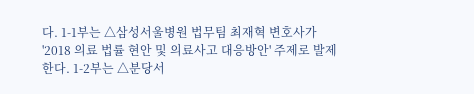다. 1-1부는 △삼성서울병원 법무팀 최재혁 변호사가 '2018 의료 법률 현안 및 의료사고 대응방안' 주제로 발제한다. 1-2부는 △분당서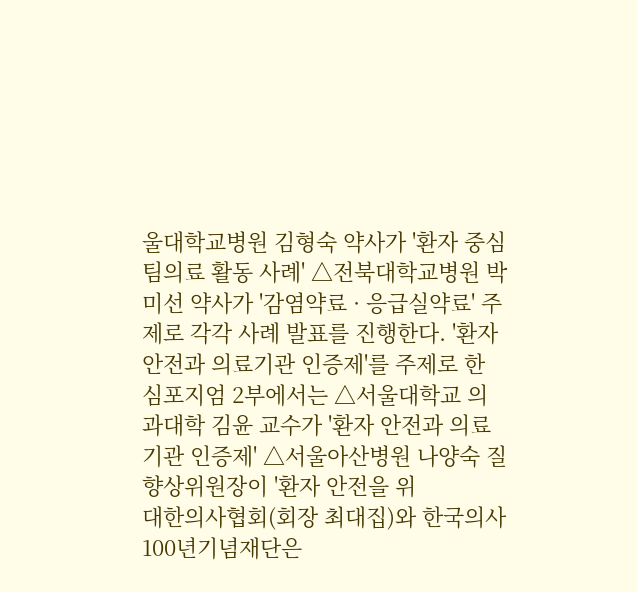울대학교병원 김형숙 약사가 '환자 중심 팀의료 활동 사례' △전북대학교병원 박미선 약사가 '감염약료 · 응급실약료' 주제로 각각 사례 발표를 진행한다. '환자 안전과 의료기관 인증제'를 주제로 한 심포지엄 2부에서는 △서울대학교 의과대학 김윤 교수가 '환자 안전과 의료기관 인증제' △서울아산병원 나양숙 질향상위원장이 '환자 안전을 위
대한의사협회(회장 최대집)와 한국의사100년기념재단은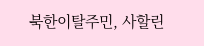북한이탈주민, 사할린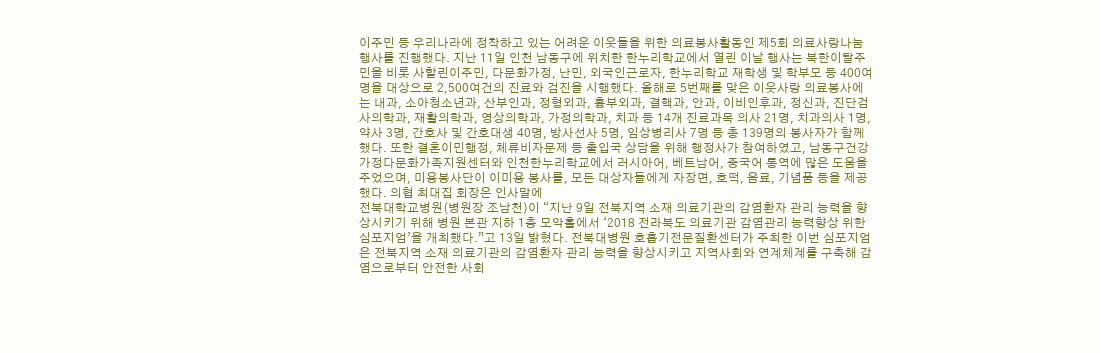이주민 등 우리나라에 정착하고 있는 어려운 이웃들을 위한 의료봉사활동인 제5회 의료사랑나눔 행사를 진행했다. 지난 11일 인천 남동구에 위치한 한누리학교에서 열린 이날 행사는 북한이탈주민을 비롯 사할린이주민, 다문화가정, 난민, 외국인근로자, 한누리학교 재학생 및 학부모 등 400여명을 대상으로 2,500여건의 진료와 검진을 시행했다. 올해로 5번째를 맞은 이웃사랑 의료봉사에는 내과, 소아청소년과, 산부인과, 정형외과, 흉부외과, 결핵과, 안과, 이비인후과, 정신과, 진단검사의학과, 재활의학과, 영상의학과, 가정의학과, 치과 등 14개 진료과목 의사 21명, 치과의사 1명, 약사 3명, 간호사 및 간호대생 40명, 방사선사 5명, 임상병리사 7명 등 총 139명의 봉사자가 함께 했다. 또한 결혼이민행정, 체류비자문제 등 출입국 상담을 위해 행정사가 참여하였고, 남동구건강가정다문화가족지원센터와 인천한누리학교에서 러시아어, 베트남어, 중국어 통역에 많은 도움을 주었으며, 미용봉사단이 이미용 봉사를, 모든 대상자들에게 자장면, 호떡, 음료, 기념품 등을 제공했다. 의협 최대집 회장은 인사말에
전북대학교병원(병원장 조남천)이 “지난 9일 전북지역 소재 의료기관의 감염환자 관리 능력을 향상시키기 위해 병원 본관 지하 1층 모악홀에서 ‘2018 전라북도 의료기관 감염관리 능력향상 위한 심포지엄’을 개최했다.”고 13일 밝혔다. 전북대병원 호흡기전문질환센터가 주최한 이번 심포지엄은 전북지역 소재 의료기관의 감염환자 관리 능력을 향상시키고 지역사회와 연계체계를 구축해 감염으로부터 안전한 사회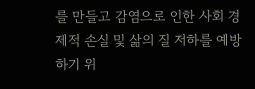를 만들고 감염으로 인한 사회 경제적 손실 및 삶의 질 저하를 예방하기 위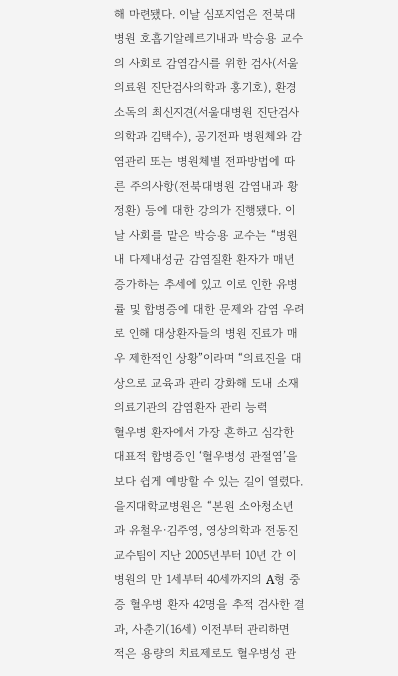해 마련됐다. 이날 심포지엄은 전북대병원 호흡기알레르기내과 박승용 교수의 사회로 감염감시를 위한 검사(서울의료원 진단검사의학과 홍기호), 환경소독의 최신지견(서울대병원 진단검사의학과 김택수), 공기전파 병원체와 감염관리 또는 병원체별 전파방법에 따른 주의사항(전북대병원 감염내과 황정환) 등에 대한 강의가 진행됐다. 이날 사회를 맡은 박승용 교수는 “병원내 다제내성균 감염질환 환자가 매년 증가하는 추세에 있고 이로 인한 유병률 및 합병증에 대한 문제와 감염 우려로 인해 대상환자들의 병원 진료가 매우 제한적인 상황”이라며 “의료진을 대상으로 교육과 관리 강화해 도내 소재 의료기관의 감염환자 관리 능력
혈우병 환자에서 가장 흔하고 심각한 대표적 합병증인 ‘혈우병성 관절염’을 보다 쉽게 예방할 수 있는 길이 열렸다. 을지대학교병원은 “본원 소아청소년과 유철우·김주영, 영상의학과 전동진 교수팀이 지난 2005년부터 10년 간 이 병원의 만 1세부터 40세까지의 A형 중증 혈우병 환자 42명을 추적 검사한 결과, 사춘기(16세) 이전부터 관리하면 적은 용량의 치료제로도 혈우병성 관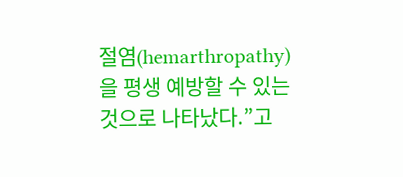절염(hemarthropathy)을 평생 예방할 수 있는 것으로 나타났다.”고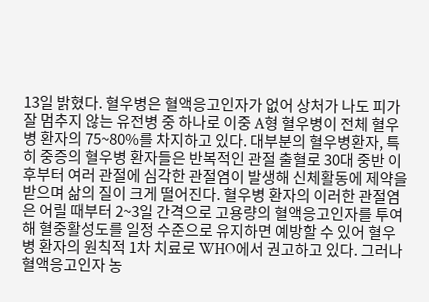13일 밝혔다. 혈우병은 혈액응고인자가 없어 상처가 나도 피가 잘 멈추지 않는 유전병 중 하나로 이중 A형 혈우병이 전체 혈우병 환자의 75~80%를 차지하고 있다. 대부분의 혈우병환자, 특히 중증의 혈우병 환자들은 반복적인 관절 출혈로 30대 중반 이후부터 여러 관절에 심각한 관절염이 발생해 신체활동에 제약을 받으며 삶의 질이 크게 떨어진다. 혈우병 환자의 이러한 관절염은 어릴 때부터 2~3일 간격으로 고용량의 혈액응고인자를 투여해 혈중활성도를 일정 수준으로 유지하면 예방할 수 있어 혈우병 환자의 원칙적 1차 치료로 WHO에서 권고하고 있다. 그러나 혈액응고인자 농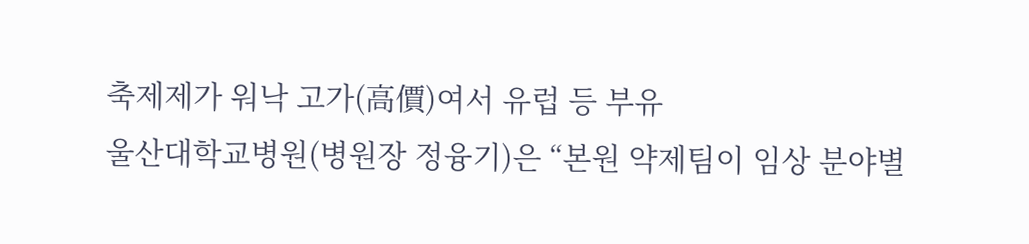축제제가 워낙 고가(高價)여서 유럽 등 부유
울산대학교병원(병원장 정융기)은 “본원 약제팀이 임상 분야별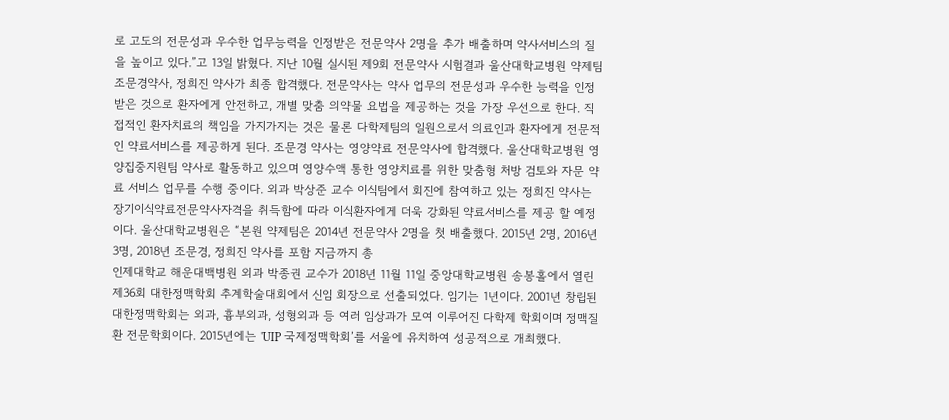로 고도의 전문성과 우수한 업무능력을 인정받은 전문약사 2명을 추가 배출하며 약사서비스의 질을 높이고 있다.”고 13일 밝혔다. 지난 10월 실시된 제9회 전문약사 시험결과 울산대학교병원 약제팀 조문경약사, 정희진 약사가 최종 합격했다. 전문약사는 약사 업무의 전문성과 우수한 능력을 인정받은 것으로 환자에게 안전하고, 개별 맞춤 의약물 요법을 제공하는 것을 가장 우선으로 한다. 직접적인 환자치료의 책임을 가지가지는 것은 물론 다학제팀의 일원으로서 의료인과 환자에게 전문적인 약료서비스를 제공하게 된다. 조문경 약사는 영양약료 전문약사에 합격했다. 울산대학교병원 영양집중지원팀 약사로 활동하고 있으며 영양수액 통한 영양치료를 위한 맞춤형 처방 검토와 자문 약료 서비스 업무를 수행 중이다. 외과 박상준 교수 이식팀에서 회진에 참여하고 있는 정희진 약사는 장기이식약료전문약사자격을 취득함에 따라 이식환자에게 더욱 강화된 약료서비스를 제공 할 예정이다. 울산대학교병원은 “본원 약제팀은 2014년 전문약사 2명을 첫 배출했다. 2015년 2명, 2016년 3명, 2018년 조문경, 정희진 약사를 포함 지금까지 총
인제대학교 해운대백병원 외과 박종권 교수가 2018년 11월 11일 중앙대학교병원 송봉홀에서 열린 제36회 대한정맥학회 추계학술대회에서 신임 회장으로 선출되었다. 임기는 1년이다. 2001년 창립된 대한정맥학회는 외과, 흉부외과, 성형외과 등 여러 임상과가 모여 이루어진 다학제 학회이며 정맥질환 전문학회이다. 2015년에는 'UIP 국제정맥학회’를 서울에 유치하여 성공적으로 개최했다.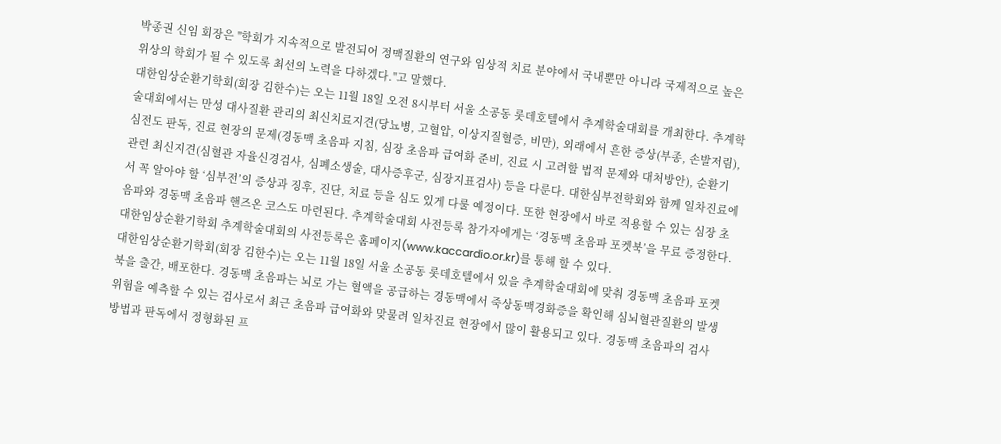박종권 신임 회장은 "학회가 지속적으로 발전되어 정맥질환의 연구와 임상적 치료 분야에서 국내뿐만 아니라 국제적으로 높은 위상의 학회가 될 수 있도록 최선의 노력을 다하겠다."고 말했다.
대한임상순환기학회(회장 김한수)는 오는 11월 18일 오전 8시부터 서울 소공동 롯데호텔에서 추계학술대회를 개최한다. 추계학술대회에서는 만성 대사질환 관리의 최신치료지견(당뇨병, 고혈압, 이상지질혈증, 비만), 외래에서 흔한 증상(부종, 손발저림), 심전도 판독, 진료 현장의 문제(경동맥 초음파 지침, 심장 초음파 급여화 준비, 진료 시 고려할 법적 문제와 대처방안), 순환기 관련 최신지견(심혈관 자율신경검사, 심폐소생술, 대사증후군, 심장지표검사) 등을 다룬다. 대한심부전학회와 함께 일차진료에서 꼭 알아야 할 ‘심부전’의 증상과 징후, 진단, 치료 등을 심도 있게 다룰 예정이다. 또한 현장에서 바로 적용할 수 있는 심장 초음파와 경동맥 초음파 핸즈온 코스도 마련된다. 추계학술대회 사전등록 참가자에게는 ‘경동맥 초음파 포켓북’을 무료 증정한다. 대한임상순환기학회 추계학술대회의 사전등록은 홈페이지(www.kaccardio.or.kr)를 통해 할 수 있다.
대한임상순환기학회(회장 김한수)는 오는 11월 18일 서울 소공동 롯데호텔에서 있을 추계학술대회에 맞춰 경동맥 초음파 포켓북을 출간, 배포한다. 경동맥 초음파는 뇌로 가는 혈액을 공급하는 경동맥에서 죽상동맥경화증을 확인해 심뇌혈관질환의 발생위험을 예측할 수 있는 검사로서 최근 초음파 급여화와 맞물려 일차진료 현장에서 많이 활용되고 있다. 경동맥 초음파의 검사 방법과 판독에서 정형화된 프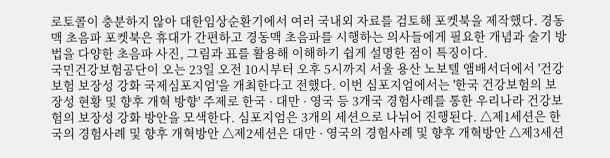로토콜이 충분하지 않아 대한임상순환기에서 여러 국내외 자료를 검토해 포켓북을 제작했다. 경동맥 초음파 포켓북은 휴대가 간편하고 경동맥 초음파를 시행하는 의사들에게 필요한 개념과 술기 방법을 다양한 초음파 사진, 그림과 표를 활용해 이해하기 쉽게 설명한 점이 특징이다.
국민건강보험공단이 오는 23일 오전 10시부터 오후 5시까지 서울 용산 노보텔 앰배서더에서 '건강보험 보장성 강화 국제심포지엄'을 개최한다고 전했다. 이번 심포지엄에서는 '한국 건강보험의 보장성 현황 및 향후 개혁 방향' 주제로 한국 · 대만 · 영국 등 3개국 경험사례를 통한 우리나라 건강보험의 보장성 강화 방안을 모색한다. 심포지엄은 3개의 세션으로 나뉘어 진행된다. △제1세션은 한국의 경험사례 및 향후 개혁방안 △제2세션은 대만 · 영국의 경험사례 및 향후 개혁방안 △제3세션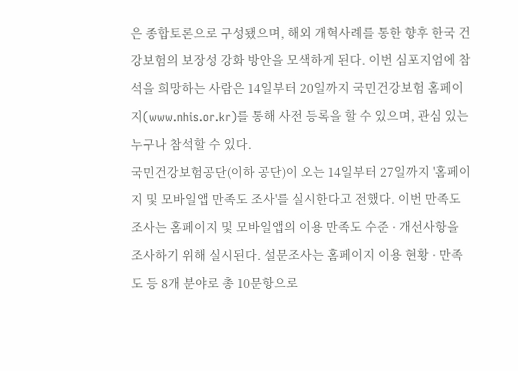은 종합토론으로 구성됐으며, 해외 개혁사례를 통한 향후 한국 건강보험의 보장성 강화 방안을 모색하게 된다. 이번 심포지엄에 참석을 희망하는 사람은 14일부터 20일까지 국민건강보험 홈페이지(www.nhis.or.kr)를 통해 사전 등록을 할 수 있으며, 관심 있는 누구나 참석할 수 있다.
국민건강보험공단(이하 공단)이 오는 14일부터 27일까지 '홈페이지 및 모바일앱 만족도 조사'를 실시한다고 전했다. 이번 만족도 조사는 홈페이지 및 모바일앱의 이용 만족도 수준 · 개선사항을 조사하기 위해 실시된다. 설문조사는 홈페이지 이용 현황 · 만족도 등 8개 분야로 총 10문항으로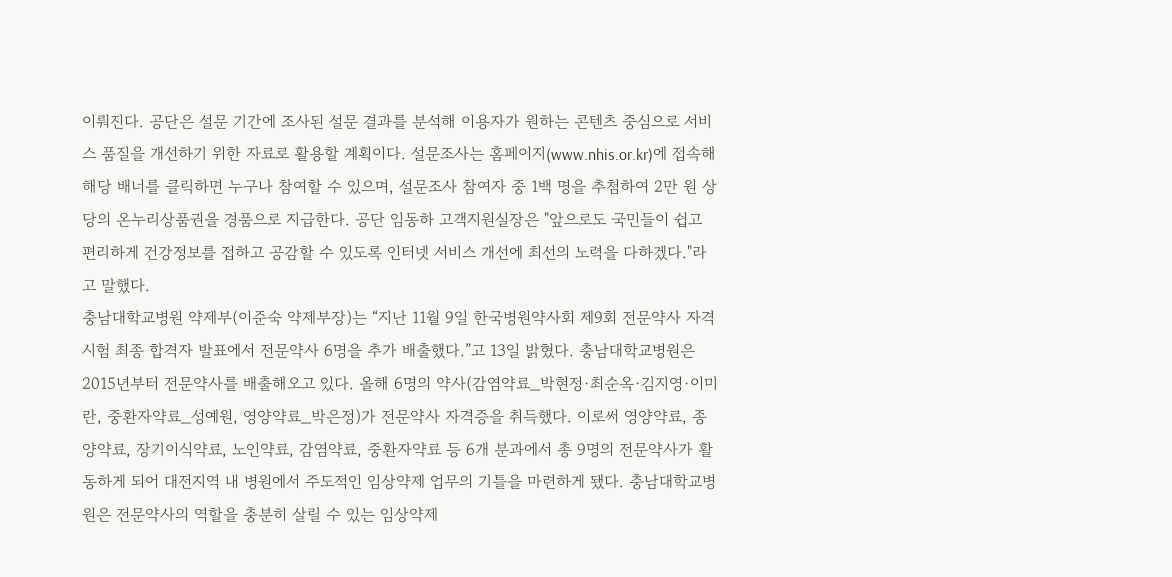이뤄진다. 공단은 설문 기간에 조사된 설문 결과를 분석해 이용자가 원하는 콘텐츠 중심으로 서비스 품질을 개선하기 위한 자료로 활용할 계획이다. 설문조사는 홈페이지(www.nhis.or.kr)에 접속해 해당 배너를 클릭하면 누구나 참여할 수 있으며, 설문조사 참여자 중 1백 명을 추첨하여 2만 원 상당의 온누리상품권을 경품으로 지급한다. 공단 임동하 고객지원실장은 "앞으로도 국민들이 쉽고 편리하게 건강정보를 접하고 공감할 수 있도록 인터넷 서비스 개선에 최선의 노력을 다하겠다."라고 말했다.
충남대학교병원 약제부(이준숙 약제부장)는 “지난 11월 9일 한국병원약사회 제9회 전문약사 자격시험 최종 합격자 발표에서 전문약사 6명을 추가 배출했다.”고 13일 밝혔다. 충남대학교병원은 2015년부터 전문약사를 배출해오고 있다. 올해 6명의 약사(감염약료_박현정·최순옥·김지영·이미란, 중환자약료_성예원, 영양약료_박은정)가 전문약사 자격증을 취득했다. 이로써 영양약료, 종양약료, 장기이식약료, 노인약료, 감염약료, 중환자약료 등 6개 분과에서 총 9명의 전문약사가 활동하게 되어 대전지역 내 병원에서 주도적인 임상약제 업무의 기틀을 마련하게 됐다. 충남대학교병원은 전문약사의 역할을 충분히 살릴 수 있는 임상약제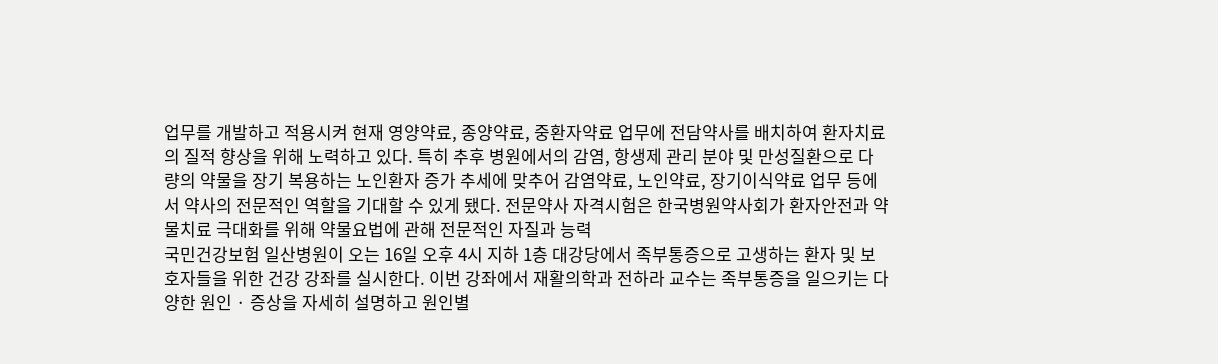업무를 개발하고 적용시켜 현재 영양약료, 종양약료, 중환자약료 업무에 전담약사를 배치하여 환자치료의 질적 향상을 위해 노력하고 있다. 특히 추후 병원에서의 감염, 항생제 관리 분야 및 만성질환으로 다량의 약물을 장기 복용하는 노인환자 증가 추세에 맞추어 감염약료, 노인약료, 장기이식약료 업무 등에서 약사의 전문적인 역할을 기대할 수 있게 됐다. 전문약사 자격시험은 한국병원약사회가 환자안전과 약물치료 극대화를 위해 약물요법에 관해 전문적인 자질과 능력
국민건강보험 일산병원이 오는 16일 오후 4시 지하 1층 대강당에서 족부통증으로 고생하는 환자 및 보호자들을 위한 건강 강좌를 실시한다. 이번 강좌에서 재활의학과 전하라 교수는 족부통증을 일으키는 다양한 원인 · 증상을 자세히 설명하고 원인별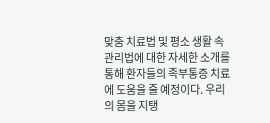맞춤 치료법 및 평소 생활 속 관리법에 대한 자세한 소개를 통해 환자들의 족부통증 치료에 도움을 줄 예정이다. 우리의 몸을 지탱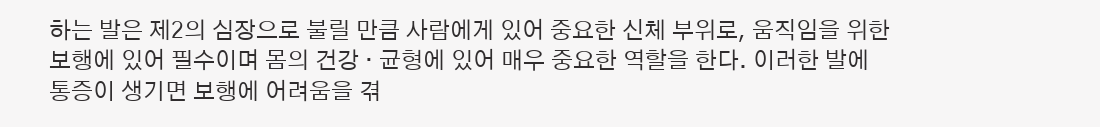하는 발은 제2의 심장으로 불릴 만큼 사람에게 있어 중요한 신체 부위로, 움직임을 위한 보행에 있어 필수이며 몸의 건강 · 균형에 있어 매우 중요한 역할을 한다. 이러한 발에 통증이 생기면 보행에 어려움을 겪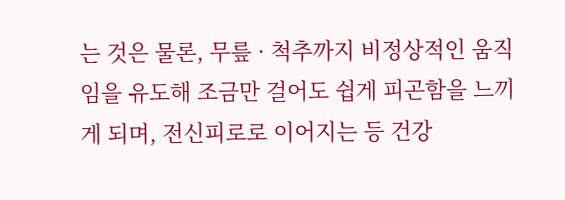는 것은 물론, 무릎 · 척추까지 비정상적인 움직임을 유도해 조금만 걸어도 쉽게 피곤함을 느끼게 되며, 전신피로로 이어지는 등 건강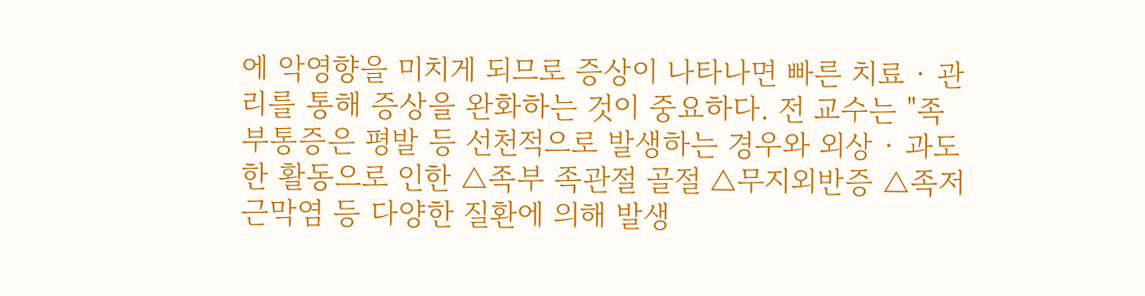에 악영향을 미치게 되므로 증상이 나타나면 빠른 치료 · 관리를 통해 증상을 완화하는 것이 중요하다. 전 교수는 "족부통증은 평발 등 선천적으로 발생하는 경우와 외상 · 과도한 활동으로 인한 △족부 족관절 골절 △무지외반증 △족저근막염 등 다양한 질환에 의해 발생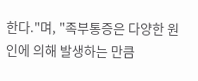한다."며, "족부통증은 다양한 원인에 의해 발생하는 만큼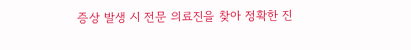증상 발생 시 전문 의료진을 찾아 정확한 진